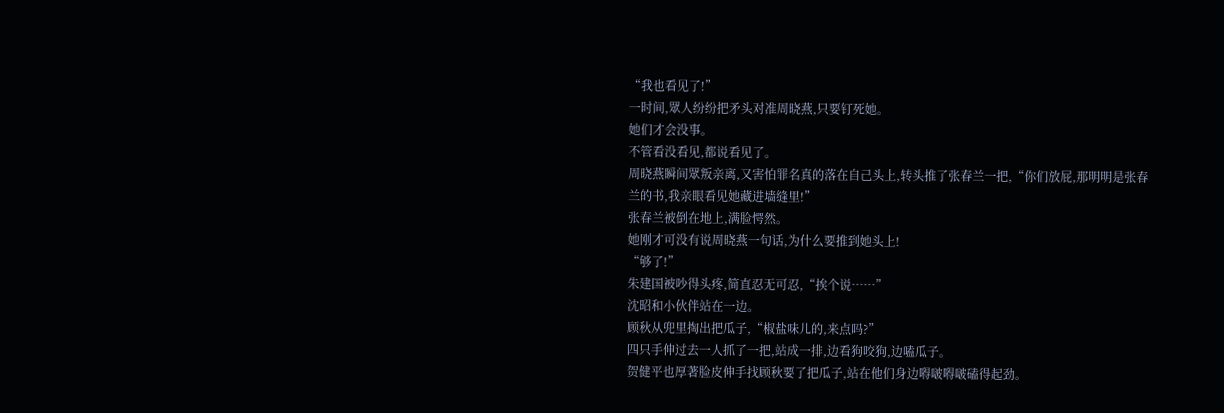“我也看见了!”
一时间,眾人纷纷把矛头对准周晓燕,只要钉死她。
她们才会没事。
不管看没看见,都说看见了。
周晓燕瞬间眾叛亲离,又害怕罪名真的落在自己头上,转头推了张春兰一把,“你们放屁,那明明是张春兰的书,我亲眼看见她藏进墙缝里!”
张春兰被倒在地上,满脸愕然。
她刚才可没有说周晓燕一句话,为什么要推到她头上!
“够了!”
朱建国被吵得头疼,简直忍无可忍,“挨个说……”
沈昭和小伙伴站在一边。
顾秋从兜里掏出把瓜子,“椒盐味儿的,来点吗?”
四只手伸过去一人抓了一把,站成一排,边看狗咬狗,边嗑瓜子。
贺健平也厚著脸皮伸手找顾秋要了把瓜子,站在他们身边嘚啵嘚啵磕得起劲。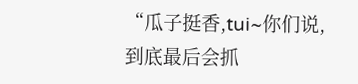“瓜子挺香,tui~你们说,到底最后会抓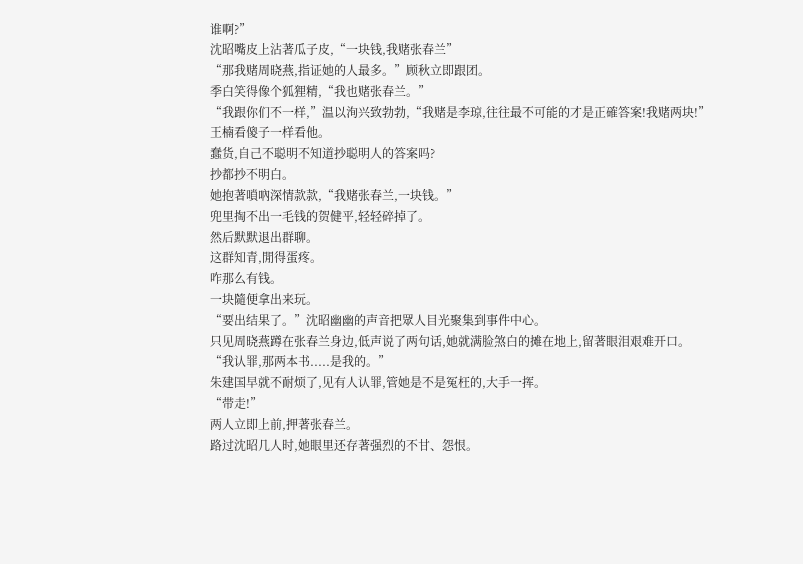谁啊?”
沈昭嘴皮上沾著瓜子皮,“一块钱,我赌张春兰”
“那我赌周晓燕,指证她的人最多。”顾秋立即跟团。
季白笑得像个狐狸精,“我也赌张春兰。”
“我跟你们不一样,”温以洵兴致勃勃,“我赌是李琼,往往最不可能的才是正確答案!我赌两块!”
王楠看傻子一样看他。
蠢货,自己不聪明不知道抄聪明人的答案吗?
抄都抄不明白。
她抱著嗩吶深情款款,“我赌张春兰,一块钱。”
兜里掏不出一毛钱的贺健平,轻轻碎掉了。
然后默默退出群聊。
这群知青,閒得蛋疼。
咋那么有钱。
一块隨便拿出来玩。
“要出结果了。”沈昭幽幽的声音把眾人目光聚集到事件中心。
只见周晓燕蹲在张春兰身边,低声说了两句话,她就满脸煞白的摊在地上,留著眼泪艰难开口。
“我认罪,那两本书.....是我的。”
朱建国早就不耐烦了,见有人认罪,管她是不是冤枉的,大手一挥。
“带走!”
两人立即上前,押著张春兰。
路过沈昭几人时,她眼里还存著强烈的不甘、怨恨。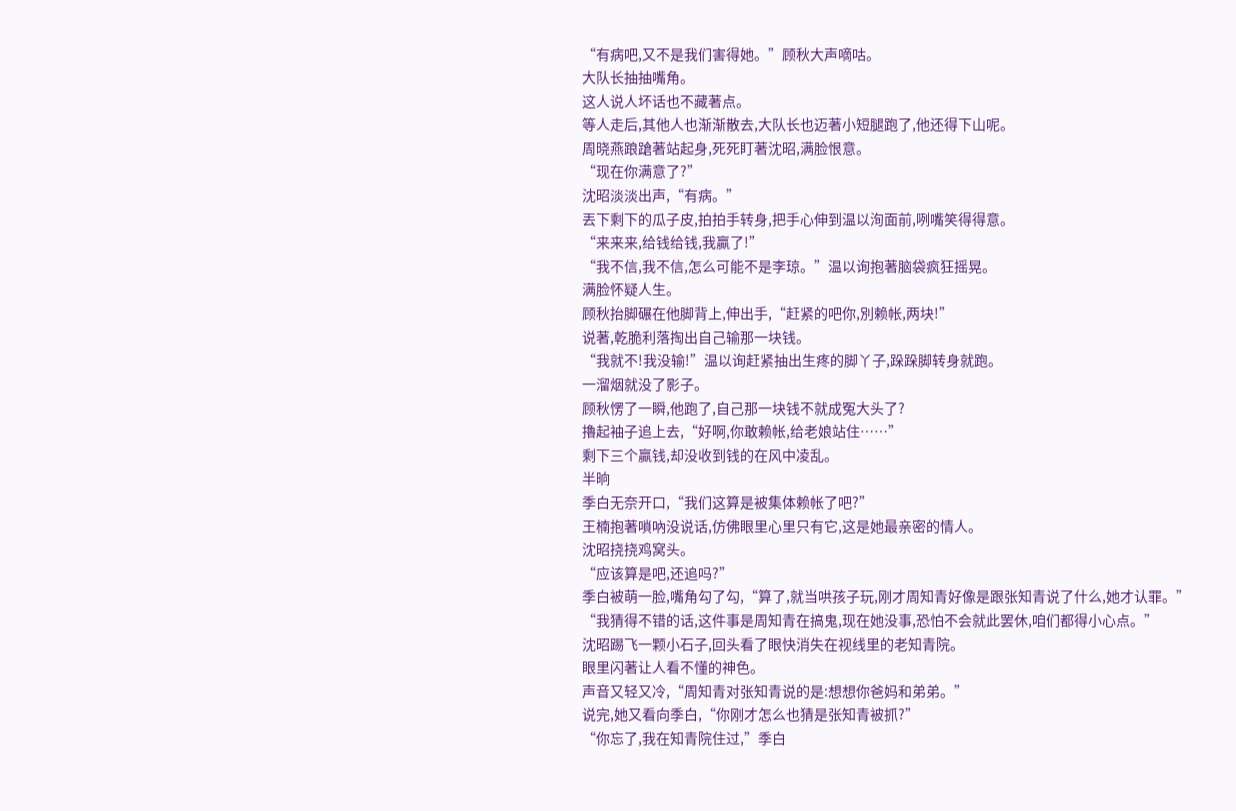“有病吧,又不是我们害得她。”顾秋大声嘀咕。
大队长抽抽嘴角。
这人说人坏话也不藏著点。
等人走后,其他人也渐渐散去,大队长也迈著小短腿跑了,他还得下山呢。
周晓燕踉蹌著站起身,死死盯著沈昭,满脸恨意。
“现在你满意了?”
沈昭淡淡出声,“有病。”
丟下剩下的瓜子皮,拍拍手转身,把手心伸到温以洵面前,咧嘴笑得得意。
“来来来,给钱给钱,我贏了!”
“我不信,我不信,怎么可能不是李琼。”温以询抱著脑袋疯狂摇晃。
满脸怀疑人生。
顾秋抬脚碾在他脚背上,伸出手,“赶紧的吧你,別赖帐,两块!”
说著,乾脆利落掏出自己输那一块钱。
“我就不!我没输!”温以询赶紧抽出生疼的脚丫子,跺跺脚转身就跑。
一溜烟就没了影子。
顾秋愣了一瞬,他跑了,自己那一块钱不就成冤大头了?
擼起袖子追上去,“好啊,你敢赖帐,给老娘站住……”
剩下三个贏钱,却没收到钱的在风中凌乱。
半晌
季白无奈开口,“我们这算是被集体赖帐了吧?”
王楠抱著嗩吶没说话,仿佛眼里心里只有它,这是她最亲密的情人。
沈昭挠挠鸡窝头。
“应该算是吧,还追吗?”
季白被萌一脸,嘴角勾了勾,“算了,就当哄孩子玩,刚才周知青好像是跟张知青说了什么,她才认罪。”
“我猜得不错的话,这件事是周知青在搞鬼,现在她没事,恐怕不会就此罢休,咱们都得小心点。”
沈昭踢飞一颗小石子,回头看了眼快消失在视线里的老知青院。
眼里闪著让人看不懂的神色。
声音又轻又冷,“周知青对张知青说的是:想想你爸妈和弟弟。”
说完,她又看向季白,“你刚才怎么也猜是张知青被抓?”
“你忘了,我在知青院住过,”季白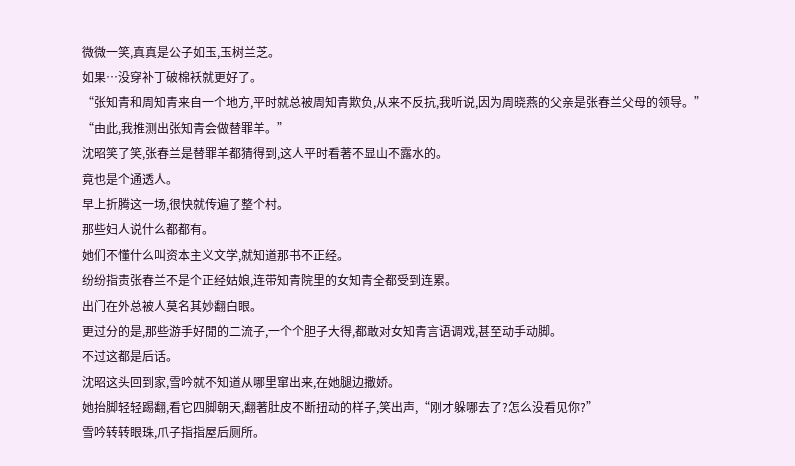微微一笑,真真是公子如玉,玉树兰芝。
如果…没穿补丁破棉袄就更好了。
“张知青和周知青来自一个地方,平时就总被周知青欺负,从来不反抗,我听说,因为周晓燕的父亲是张春兰父母的领导。”
“由此,我推测出张知青会做替罪羊。”
沈昭笑了笑,张春兰是替罪羊都猜得到,这人平时看著不显山不露水的。
竟也是个通透人。
早上折腾这一场,很快就传遍了整个村。
那些妇人说什么都都有。
她们不懂什么叫资本主义文学,就知道那书不正经。
纷纷指责张春兰不是个正经姑娘,连带知青院里的女知青全都受到连累。
出门在外总被人莫名其妙翻白眼。
更过分的是,那些游手好閒的二流子,一个个胆子大得,都敢对女知青言语调戏,甚至动手动脚。
不过这都是后话。
沈昭这头回到家,雪吟就不知道从哪里窜出来,在她腿边撒娇。
她抬脚轻轻踢翻,看它四脚朝天,翻著肚皮不断扭动的样子,笑出声,“刚才躲哪去了?怎么没看见你?”
雪吟转转眼珠,爪子指指屋后厕所。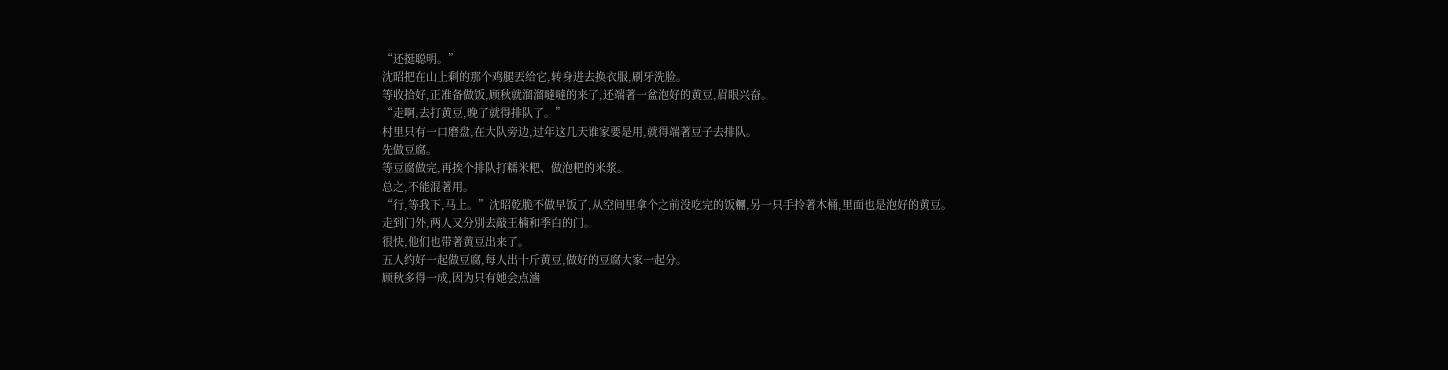“还挺聪明。”
沈昭把在山上剩的那个鸡腿丟给它,转身进去换衣服,刷牙洗脸。
等收拾好,正准备做饭,顾秋就溜溜噠噠的来了,还端著一盆泡好的黄豆,眉眼兴奋。
“走啊,去打黄豆,晚了就得排队了。”
村里只有一口磨盘,在大队旁边,过年这几天谁家要是用,就得端著豆子去排队。
先做豆腐。
等豆腐做完,再挨个排队打糯米粑、做泡粑的米浆。
总之,不能混著用。
“行,等我下,马上。”沈昭乾脆不做早饭了,从空间里拿个之前没吃完的饭糰,另一只手拎著木桶,里面也是泡好的黄豆。
走到门外,两人又分別去敲王楠和季白的门。
很快,他们也带著黄豆出来了。
五人约好一起做豆腐,每人出十斤黄豆,做好的豆腐大家一起分。
顾秋多得一成,因为只有她会点滷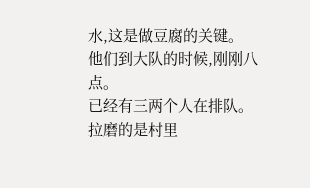水,这是做豆腐的关键。
他们到大队的时候,刚刚八点。
已经有三两个人在排队。
拉磨的是村里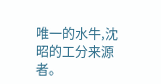唯一的水牛,沈昭的工分来源者。